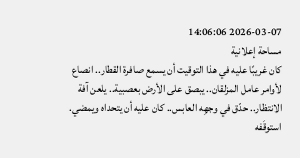2026-03-07 14:06:06
مساحة إعلانية
كان غريبًا عليه في هذا التوقيت أن يسمع صافرة القطار.. انصاع لأوامر عامل المزلقان.. يبصق على الأرض بعصبية.. يلعن آفة الانتظار.. حدّق في وجهِه العابس.. كان عليه أن يتحداه ويمضي.
استوقَفه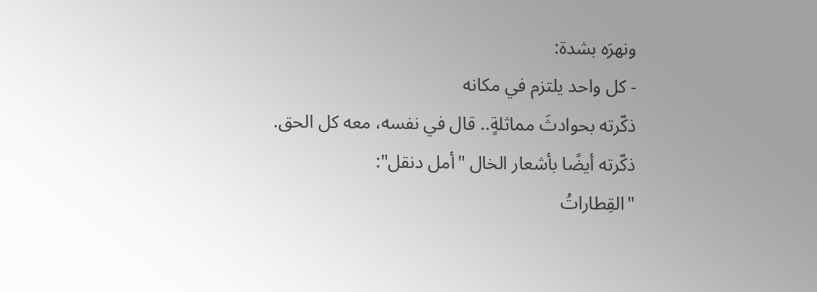ونهرَه بشدة:
- كل واحد يلتزم في مكانه
ذكّرته بحوادثَ مماثلةٍ.. قال في نفسه، معه كل الحق.
ذكّرته أيضًا بأشعار الخال "أمل دنقل":
"القِطاراتُ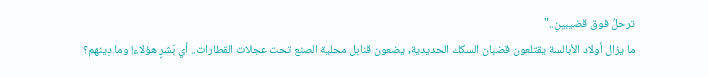ترحلُ فوق قضيبينِ.."
ما يزال أولاد الأبالسة يقتلعون قضبان السكك الحديدية, يضعون قنابل محلية الصنع تحت عجلات القطارات.. أي بَشرٍ هؤلاء! وما دِينهم؟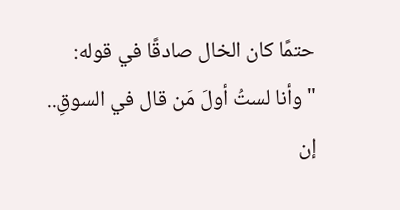حتمًا كان الخال صادقًا في قوله:
"وأنا لستُ أولَ مَن قال في السوقِ..
إن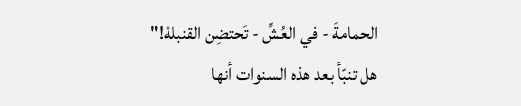الحمامةَ - في العُشِّ - تَحتضِن القنبلهْ!"
هل تنبّأ بعد هذه السنوات أنها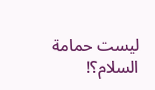ليست حمامة السلام؟!